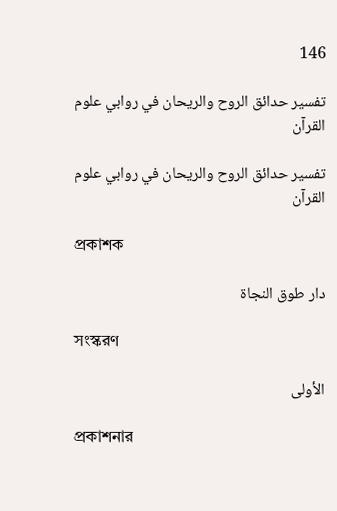146

تفسير حدائق الروح والريحان في روابي علوم القرآن

تفسير حدائق الروح والريحان في روابي علوم القرآن

প্রকাশক

دار طوق النجاة

সংস্করণ

الأولى

প্রকাশনার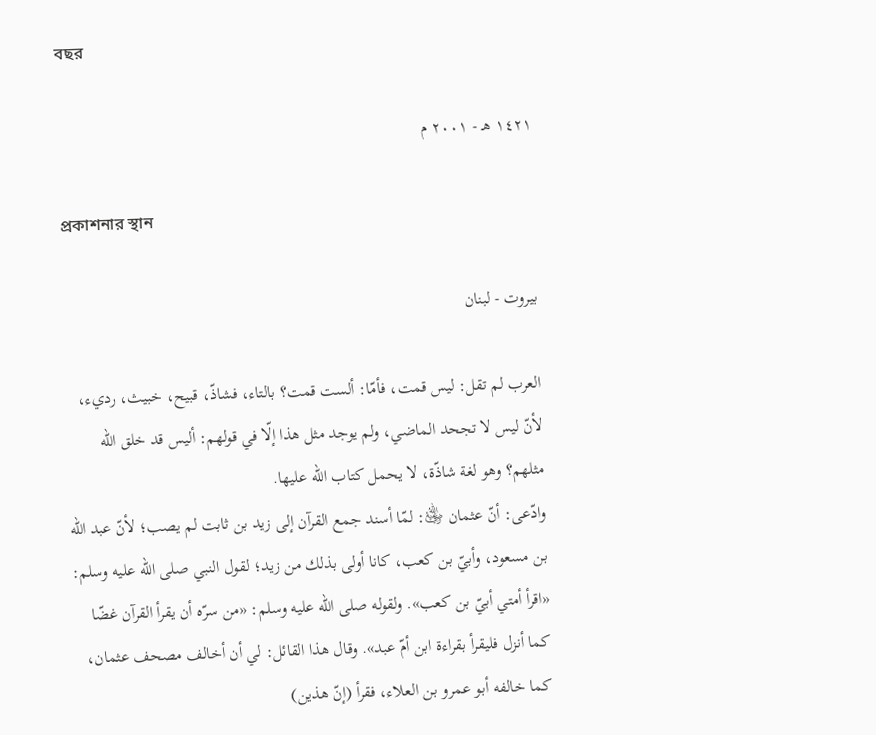বছর

١٤٢١ هـ - ٢٠٠١ م

প্রকাশনার স্থান

بيروت - لبنان

العرب لم تقل: ليس قمت، فأمّا: ألست قمت؟ بالتاء، فشاذّ، قبيح، خبيث، رديء، لأنّ ليس لا تجحد الماضي، ولم يوجد مثل هذا إلّا في قولهم: أليس قد خلق الله مثلهم؟ وهو لغة شاذّة، لا يحمل كتاب الله عليها.
وادّعى: أنّ عثمان ﵁: لمّا أسند جمع القرآن إلى زيد بن ثابت لم يصب؛ لأنّ عبد الله بن مسعود، وأبيّ بن كعب، كانا أولى بذلك من زيد؛ لقول النبي صلى الله عليه وسلم: «اقرأ أمتي أبيّ بن كعب». ولقوله صلى الله عليه وسلم: «من سرّه أن يقرأ القرآن غضّا كما أنزل فليقرأ بقراءة ابن أمّ عبد». وقال هذا القائل: لي أن أخالف مصحف عثمان، كما خالفه أبو عمرو بن العلاء، فقرأ (إنّ هذين)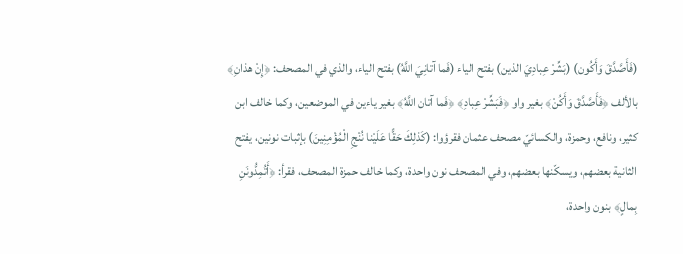(فَأَصَّدَّقَ وَأَكُون) (بَشِّرْ عِبادِيَ الذين) بفتح الياء (فَما آتانِيَ اللَّهُ) بفتح الياء، والذي في المصحف: ﴿إِنْ هذانِ﴾ بالألف ﴿فَأَصَّدَّقَ وَأَكُنْ﴾ بغير واو ﴿فَبَشِّرْ عِبادِ﴾ ﴿فَما آتان اللَّهُ﴾ بغير ياءين في الموضعين، وكما خالف ابن كثير، ونافع، وحمزة، والكسائيّ مصحف عثمان فقرؤوا: (كَذلِكَ حَقًّا عَلَيْنا نُنْجِ الْمُؤْمِنِينَ) بإثبات نونين، يفتح الثانية بعضهم، ويسكّنها بعضهم، وفي المصحف نون واحدة، وكما خالف حمزة المصحف، فقرأ: ﴿أَتُمِدُّونَنِ بِمالٍ﴾ بنون واحدة،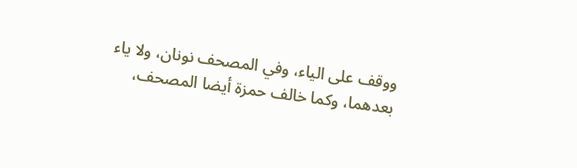ووقف على الياء، وفي المصحف نونان، ولا ياء بعدهما، وكما خالف حمزة أيضا المصحف،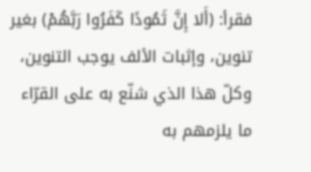فقرأ: (أَلا إِنَّ ثَمُودًا كَفَرُوا رَبَّهُمْ) بغير تنوين، وإثبات الألف يوجب التنوين، وكلّ هذا الذي شنّع به على القرّاء ما يلزمهم به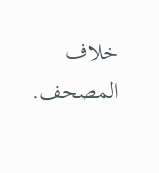خلاف المصحف.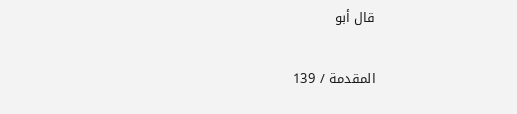قال أبو

المقدمة / 139